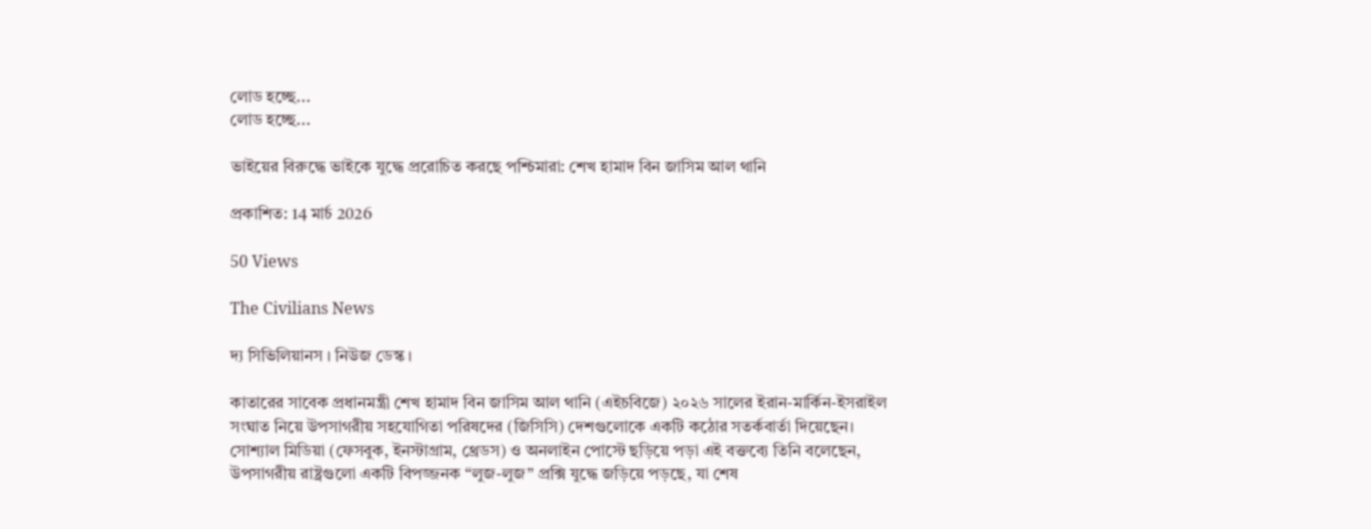লোড হচ্ছে...
লোড হচ্ছে...

ভাইয়ের বিরুদ্ধে ভাইকে যুদ্ধে প্ররোচিত করছে পশ্চিমারা: শেখ হামাদ বিন জাসিম আল থানি

প্রকাশিত: 14 মার্চ 2026

50 Views

The Civilians News

দ্য সিভিলিয়ানস । নিউজ ডেস্ক ।

কাতারের সাবেক প্রধানমন্ত্রী শেখ হামাদ বিন জাসিম আল থানি (এইচবিজে) ২০২৬ সালের ইরান-মার্কিন-ইসরাইল সংঘাত নিয়ে উপসাগরীয় সহযোগিতা পরিষদের (জিসিসি) দেশগুলোকে একটি কঠোর সতর্কবার্তা দিয়েছেন। সোশ্যাল মিডিয়া (ফেসবুক, ইনস্টাগ্রাম, থ্রেডস) ও অনলাইন পোস্টে ছড়িয়ে পড়া এই বক্তব্যে তিনি বলেছেন, উপসাগরীয় রাষ্ট্রগুলো একটি বিপজ্জনক “লুজ-লুজ” প্রক্সি যুদ্ধে জড়িয়ে পড়ছে, যা শেষ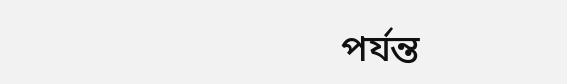পর্যন্ত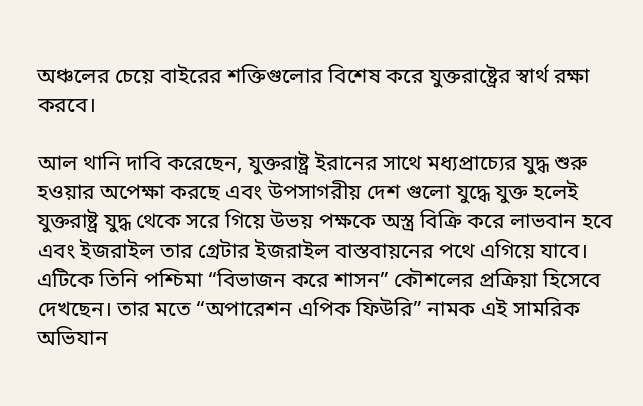অঞ্চলের চেয়ে বাইরের শক্তিগুলোর বিশেষ করে যুক্তরাষ্ট্রের স্বার্থ রক্ষা করবে।

আল থানি দাবি করেছেন, যুক্তরাষ্ট্র ইরানের সাথে মধ্যপ্রাচ্যের যুদ্ধ শুরু হওয়ার অপেক্ষা করছে এবং উপসাগরীয় দেশ গুলো যুদ্ধে যুক্ত হলেই যুক্তরাষ্ট্র যুদ্ধ থেকে সরে গিয়ে উভয় পক্ষকে অস্ত্র বিক্রি করে লাভবান হবে এবং ইজরাইল তার গ্রেটার ইজরাইল বাস্তবায়নের পথে এগিয়ে যাবে। এটিকে তিনি পশ্চিমা “বিভাজন করে শাসন” কৌশলের প্রক্রিয়া হিসেবে দেখছেন। তার মতে “অপারেশন এপিক ফিউরি” নামক এই সামরিক অভিযান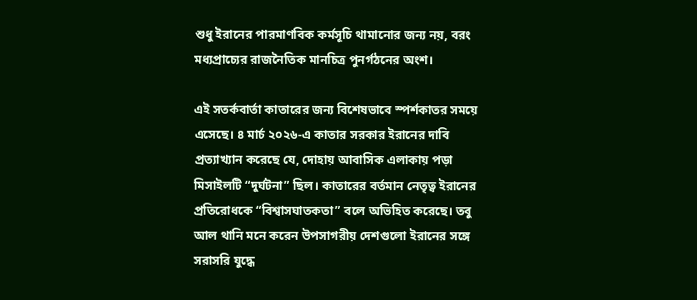শুধু ইরানের পারমাণবিক কর্মসূচি থামানোর জন্য নয়, বরং মধ্যপ্রাচ্যের রাজনৈতিক মানচিত্র পুনর্গঠনের অংশ।

এই সতর্কবার্তা কাতারের জন্য বিশেষভাবে স্পর্শকাতর সময়ে এসেছে। ৪ মার্চ ২০২৬-এ কাতার সরকার ইরানের দাবি প্রত্যাখ্যান করেছে যে, দোহায় আবাসিক এলাকায় পড়া মিসাইলটি “দুর্ঘটনা” ছিল। কাতারের বর্তমান নেতৃত্ব ইরানের প্রতিরোধকে “বিশ্বাসঘাতকতা” বলে অভিহিত করেছে। তবু আল থানি মনে করেন উপসাগরীয় দেশগুলো ইরানের সঙ্গে সরাসরি যুদ্ধে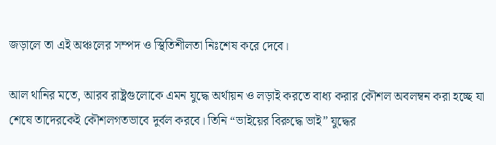জড়ালে তা এই অঞ্চলের সম্পদ ও স্থিতিশীলতা নিঃশেষ করে দেবে।

আল থানির মতে, আরব রাষ্ট্রগুলোকে এমন যুদ্ধে অর্থায়ন ও লড়াই করতে বাধ্য করার কৌশল অবলম্বন করা হচ্ছে যা শেষে তাদেরকেই কৌশলগতভাবে দুর্বল করবে। তিনি “ভাইয়ের বিরুদ্ধে ভাই” যুদ্ধের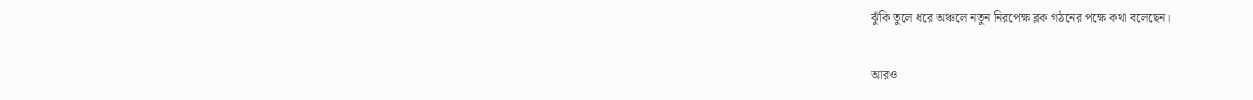ঝুঁকি তুলে ধরে অঞ্চলে নতুন নিরপেক্ষ ব্লক গঠনের পক্ষে কথা বলেছেন।

আরও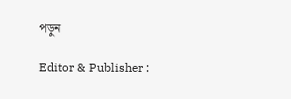পড়ুন

Editor & Publisher :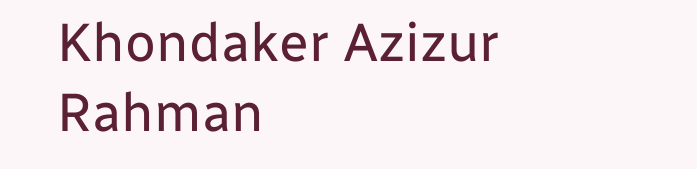Khondaker Azizur Rahman